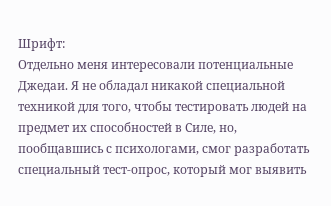Шрифт:
Отдельно меня интересовали потенциальные Джедаи. Я не обладал никакой специальной техникой для того, чтобы тестировать людей на предмет их способностей в Силе, но, пообщавшись с психологами, смог разработать специальный тест-опрос, который мог выявить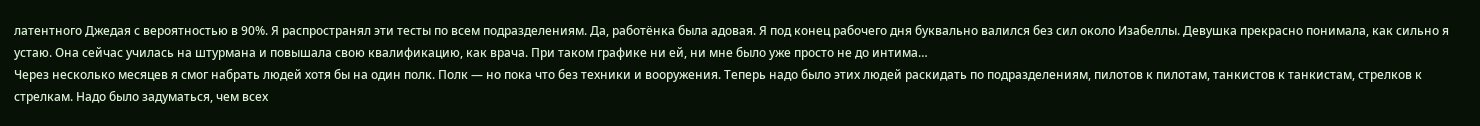латентного Джедая с вероятностью в 90%. Я распространял эти тесты по всем подразделениям. Да, работёнка была адовая. Я под конец рабочего дня буквально валился без сил около Изабеллы. Девушка прекрасно понимала, как сильно я устаю. Она сейчас училась на штурмана и повышала свою квалификацию, как врача. При таком графике ни ей, ни мне было уже просто не до интима…
Через несколько месяцев я смог набрать людей хотя бы на один полк. Полк — но пока что без техники и вооружения. Теперь надо было этих людей раскидать по подразделениям, пилотов к пилотам, танкистов к танкистам, стрелков к стрелкам. Надо было задуматься, чем всех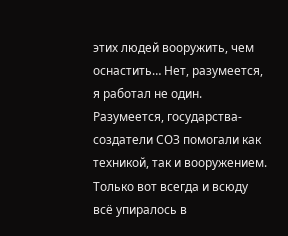этих людей вооружить, чем оснастить… Нет, разумеется, я работал не один. Разумеется, государства-создатели СОЗ помогали как техникой, так и вооружением. Только вот всегда и всюду всё упиралось в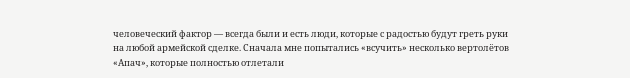человеческий фактор — всегда были и есть люди, которые с радостью будут греть руки на любой армейской сделке. Сначала мне попытались «всучить» несколько вертолётов «Апач», которые полностью отлетали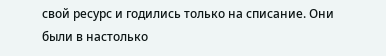свой ресурс и годились только на списание. Они были в настолько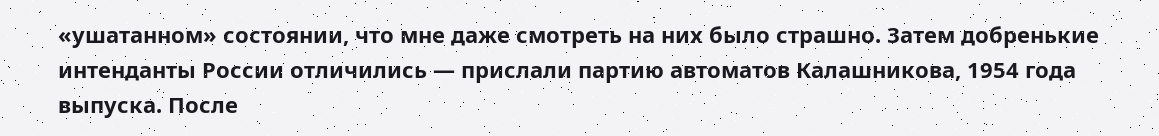«ушатанном» состоянии, что мне даже смотреть на них было страшно. Затем добренькие интенданты России отличились — прислали партию автоматов Калашникова, 1954 года выпуска. После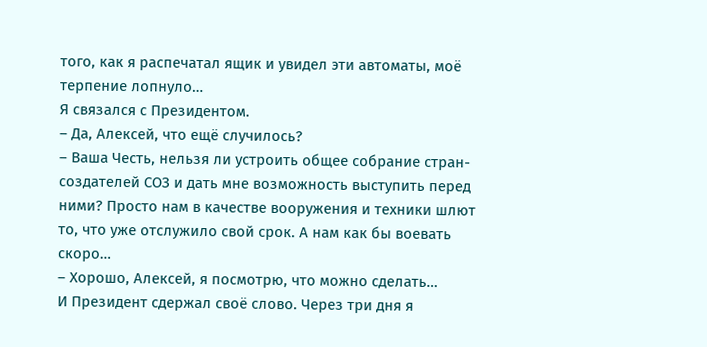того, как я распечатал ящик и увидел эти автоматы, моё терпение лопнуло…
Я связался с Президентом.
– Да, Алексей, что ещё случилось?
– Ваша Честь, нельзя ли устроить общее собрание стран-создателей СОЗ и дать мне возможность выступить перед ними? Просто нам в качестве вооружения и техники шлют то, что уже отслужило свой срок. А нам как бы воевать скоро…
– Хорошо, Алексей, я посмотрю, что можно сделать…
И Президент сдержал своё слово. Через три дня я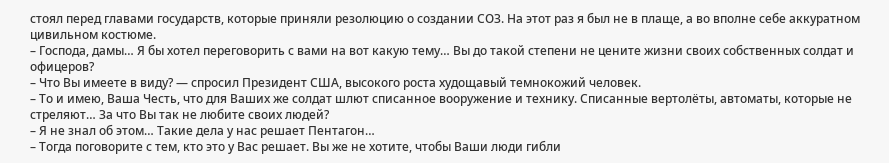стоял перед главами государств, которые приняли резолюцию о создании СОЗ. На этот раз я был не в плаще, а во вполне себе аккуратном цивильном костюме.
– Господа, дамы… Я бы хотел переговорить с вами на вот какую тему… Вы до такой степени не цените жизни своих собственных солдат и офицеров?
– Что Вы имеете в виду? — спросил Президент США, высокого роста худощавый темнокожий человек.
– То и имею, Ваша Честь, что для Ваших же солдат шлют списанное вооружение и технику. Списанные вертолёты, автоматы, которые не стреляют… За что Вы так не любите своих людей?
– Я не знал об этом… Такие дела у нас решает Пентагон…
– Тогда поговорите с тем, кто это у Вас решает. Вы же не хотите, чтобы Ваши люди гибли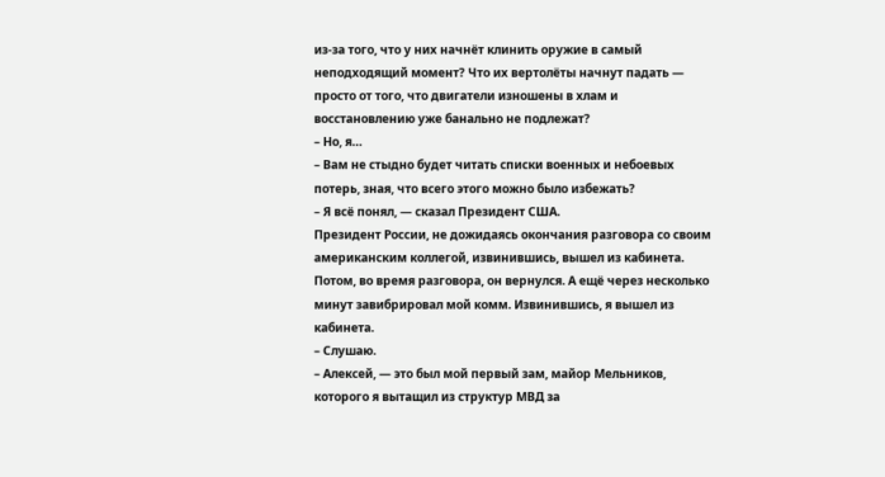из-за того, что у них начнёт клинить оружие в самый неподходящий момент? Что их вертолёты начнут падать — просто от того, что двигатели изношены в хлам и восстановлению уже банально не подлежат?
– Но, я…
– Вам не стыдно будет читать списки военных и небоевых потерь, зная, что всего этого можно было избежать?
– Я всё понял, — сказал Президент США.
Президент России, не дожидаясь окончания разговора со своим американским коллегой, извинившись, вышел из кабинета. Потом, во время разговора, он вернулся. А ещё через несколько минут завибрировал мой комм. Извинившись, я вышел из кабинета.
– Слушаю.
– Алексей, — это был мой первый зам, майор Мельников, которого я вытащил из структур МВД за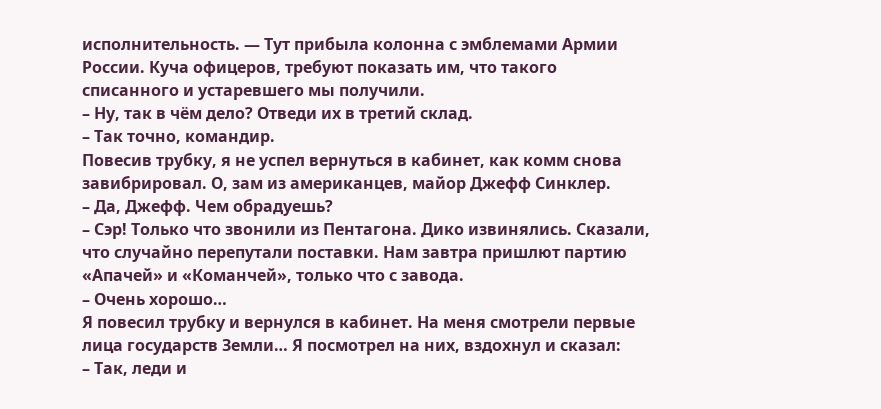исполнительность. — Тут прибыла колонна с эмблемами Армии России. Куча офицеров, требуют показать им, что такого списанного и устаревшего мы получили.
– Ну, так в чём дело? Отведи их в третий склад.
– Так точно, командир.
Повесив трубку, я не успел вернуться в кабинет, как комм снова завибрировал. О, зам из американцев, майор Джефф Синклер.
– Да, Джефф. Чем обрадуешь?
– Сэр! Только что звонили из Пентагона. Дико извинялись. Сказали, что случайно перепутали поставки. Нам завтра пришлют партию «Апачей» и «Команчей», только что с завода.
– Очень хорошо…
Я повесил трубку и вернулся в кабинет. На меня смотрели первые лица государств Земли… Я посмотрел на них, вздохнул и сказал:
– Так, леди и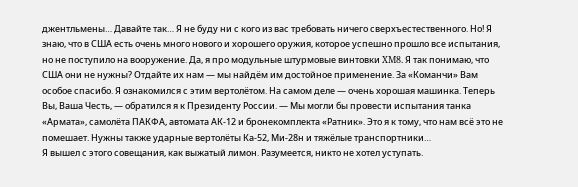джентльмены… Давайте так… Я не буду ни с кого из вас требовать ничего сверхъестественного. Но! Я знаю, что в США есть очень много нового и хорошего оружия, которое успешно прошло все испытания, но не поступило на вооружение. Да, я про модульные штурмовые винтовки XM8. Я так понимаю, что США они не нужны? Отдайте их нам — мы найдём им достойное применение. За «Команчи» Вам особое спасибо. Я ознакомился с этим вертолётом. На самом деле — очень хорошая машинка. Теперь Вы, Ваша Честь, — обратился я к Президенту России. — Мы могли бы провести испытания танка «Армата», самолёта ПАКФА, автомата АК-12 и бронекомплекта «Ратник». Это я к тому, что нам всё это не помешает. Нужны также ударные вертолёты Ка-52, Ми-28н и тяжёлые транспортники…
Я вышел с этого совещания, как выжатый лимон. Разумеется, никто не хотел уступать.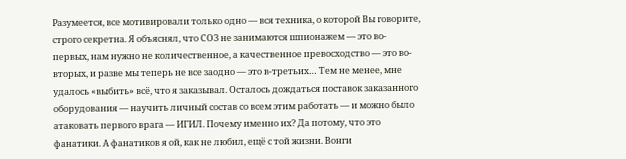Разумеется, все мотивировали только одно — вся техника, о которой Вы говорите, строго секретна. Я объяснял, что СОЗ не занимаются шпионажем — это во-первых, нам нужно не количественное, а качественное превосходство — это во-вторых, и разве мы теперь не все заодно — это в-третьих… Тем не менее, мне удалось «выбить» всё, что я заказывал. Осталось дождаться поставок заказанного оборудования — научить личный состав со всем этим работать — и можно было атаковать первого врага — ИГИЛ. Почему именно их? Да потому, что это фанатики. А фанатиков я ой, как не любил, ещё с той жизни. Вонги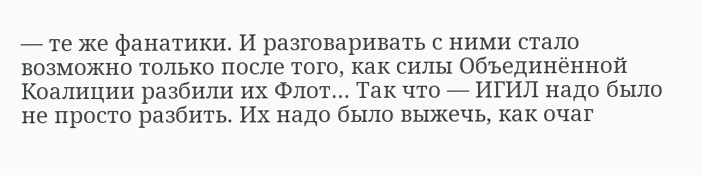— те же фанатики. И разговаривать с ними стало возможно только после того, как силы Объединённой Коалиции разбили их Флот… Так что — ИГИЛ надо было не просто разбить. Их надо было выжечь, как очаг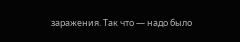заражения. Так что — надо было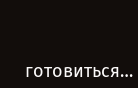готовиться…